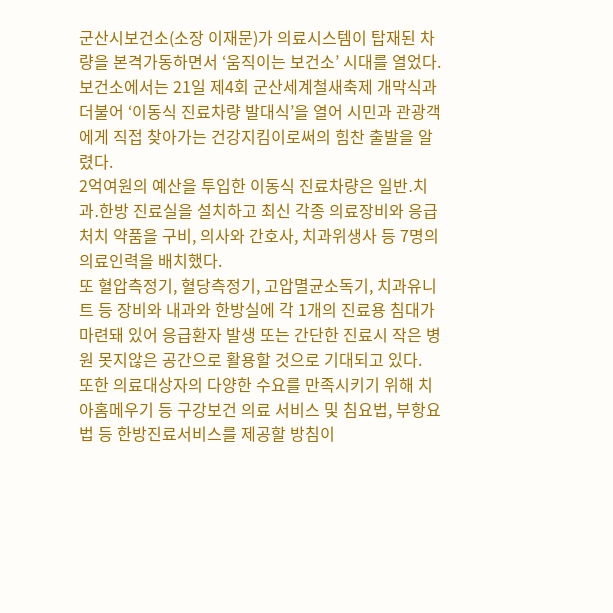군산시보건소(소장 이재문)가 의료시스템이 탑재된 차량을 본격가동하면서 ‘움직이는 보건소’ 시대를 열었다.
보건소에서는 21일 제4회 군산세계철새축제 개막식과 더불어 ‘이동식 진료차량 발대식’을 열어 시민과 관광객에게 직접 찾아가는 건강지킴이로써의 힘찬 출발을 알렸다.
2억여원의 예산을 투입한 이동식 진료차량은 일반․치과․한방 진료실을 설치하고 최신 각종 의료장비와 응급처치 약품을 구비, 의사와 간호사, 치과위생사 등 7명의 의료인력을 배치했다.
또 혈압측정기, 혈당측정기, 고압멸균소독기, 치과유니트 등 장비와 내과와 한방실에 각 1개의 진료용 침대가 마련돼 있어 응급환자 발생 또는 간단한 진료시 작은 병원 못지않은 공간으로 활용할 것으로 기대되고 있다.
또한 의료대상자의 다양한 수요를 만족시키기 위해 치아홈메우기 등 구강보건 의료 서비스 및 침요법, 부항요법 등 한방진료서비스를 제공할 방침이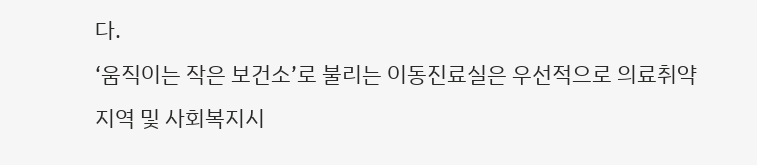다.
‘움직이는 작은 보건소’로 불리는 이동진료실은 우선적으로 의료취약지역 및 사회복지시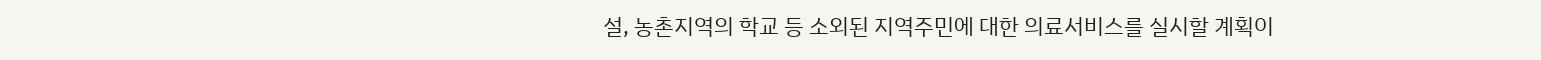설, 농촌지역의 학교 등 소외된 지역주민에 대한 의료서비스를 실시할 계획이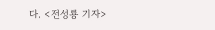다. <전성룡 기자>